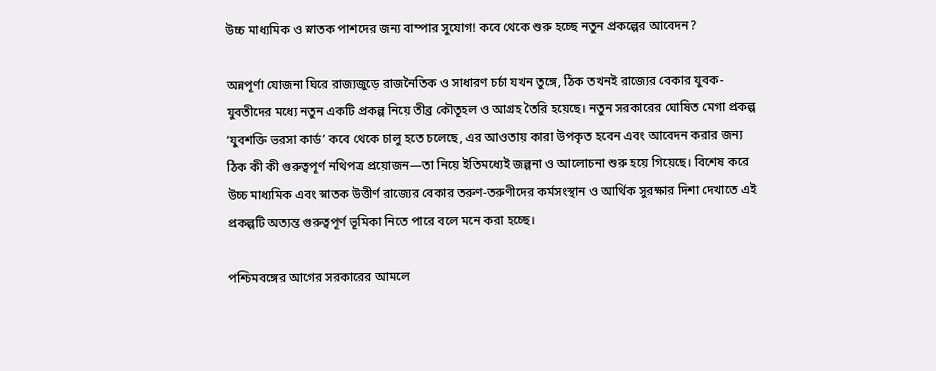উচ্চ মাধ্যমিক ও স্নাতক পাশদের জন্য বাম্পার সুযোগ! কবে থেকে শুরু হচ্ছে নতুন প্রকল্পের আবেদন?

অন্নপূর্ণা যোজনা ঘিরে রাজ্যজুড়ে রাজনৈতিক ও সাধারণ চর্চা যখন তুঙ্গে, ঠিক তখনই রাজ্যের বেকার যুবক-যুবতীদের মধ্যে নতুন একটি প্রকল্প নিয়ে তীব্র কৌতূহল ও আগ্রহ তৈরি হয়েছে। নতুন সরকারের ঘোষিত মেগা প্রকল্প ‘যুবশক্তি ভরসা কার্ড’ কবে থেকে চালু হতে চলেছে, এর আওতায় কারা উপকৃত হবেন এবং আবেদন করার জন্য ঠিক কী কী গুরুত্বপূর্ণ নথিপত্র প্রয়োজন—তা নিয়ে ইতিমধ্যেই জল্পনা ও আলোচনা শুরু হয়ে গিয়েছে। বিশেষ করে উচ্চ মাধ্যমিক এবং স্নাতক উত্তীর্ণ রাজ্যের বেকার তরুণ-তরুণীদের কর্মসংস্থান ও আর্থিক সুরক্ষার দিশা দেখাতে এই প্রকল্পটি অত্যন্ত গুরুত্বপূর্ণ ভূমিকা নিতে পারে বলে মনে করা হচ্ছে।

পশ্চিমবঙ্গের আগের সরকারের আমলে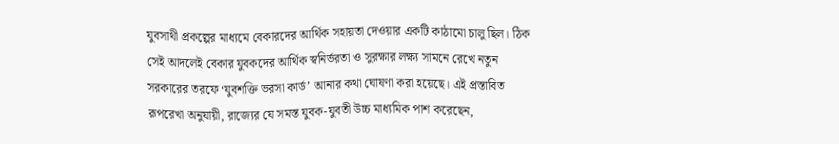যুবসাথী প্রকল্পের মাধ্যমে বেকারদের আর্থিক সহায়তা দেওয়ার একটি কাঠামো চালু ছিল। ঠিক সেই আদলেই বেকার যুবকদের আর্থিক স্বনির্ভরতা ও সুরক্ষার লক্ষ্য সামনে রেখে নতুন সরকারের তরফে ‘যুবশক্তি ভরসা কার্ড’ আনার কথা ঘোষণা করা হয়েছে। এই প্রস্তাবিত রূপরেখা অনুযায়ী, রাজ্যের যে সমস্ত যুবক-যুবতী উচ্চ মাধ্যমিক পাশ করেছেন,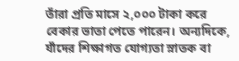তাঁরা প্রতি মাসে ২,০০০ টাকা করে বেকার ভাতা পেতে পারেন। অন্যদিকে, যাঁদের শিক্ষাগত যোগ্যতা স্নাতক বা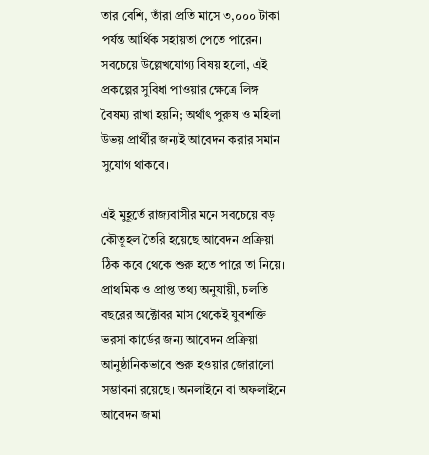তার বেশি, তাঁরা প্রতি মাসে ৩,০০০ টাকা পর্যন্ত আর্থিক সহায়তা পেতে পারেন। সবচেয়ে উল্লেখযোগ্য বিষয় হলো, এই প্রকল্পের সুবিধা পাওয়ার ক্ষেত্রে লিঙ্গ বৈষম্য রাখা হয়নি; অর্থাৎ পুরুষ ও মহিলা উভয় প্রার্থীর জন্যই আবেদন করার সমান সুযোগ থাকবে।

এই মুহূর্তে রাজ্যবাসীর মনে সবচেয়ে বড় কৌতূহল তৈরি হয়েছে আবেদন প্রক্রিয়া ঠিক কবে থেকে শুরু হতে পারে তা নিয়ে। প্রাথমিক ও প্রাপ্ত তথ্য অনুযায়ী, চলতি বছরের অক্টোবর মাস থেকেই যুবশক্তি ভরসা কার্ডের জন্য আবেদন প্রক্রিয়া আনুষ্ঠানিকভাবে শুরু হওয়ার জোরালো সম্ভাবনা রয়েছে। অনলাইনে বা অফলাইনে আবেদন জমা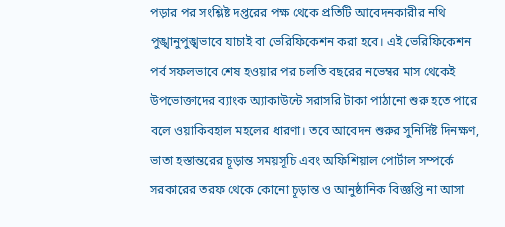পড়ার পর সংশ্লিষ্ট দপ্তরের পক্ষ থেকে প্রতিটি আবেদনকারীর নথি পুঙ্খানুপুঙ্খভাবে যাচাই বা ভেরিফিকেশন করা হবে। এই ভেরিফিকেশন পর্ব সফলভাবে শেষ হওয়ার পর চলতি বছরের নভেম্বর মাস থেকেই উপভোক্তাদের ব্যাংক অ্যাকাউন্টে সরাসরি টাকা পাঠানো শুরু হতে পারে বলে ওয়াকিবহাল মহলের ধারণা। তবে আবেদন শুরুর সুনির্দিষ্ট দিনক্ষণ, ভাতা হস্তান্তরের চূড়ান্ত সময়সূচি এবং অফিশিয়াল পোর্টাল সম্পর্কে সরকারের তরফ থেকে কোনো চূড়ান্ত ও আনুষ্ঠানিক বিজ্ঞপ্তি না আসা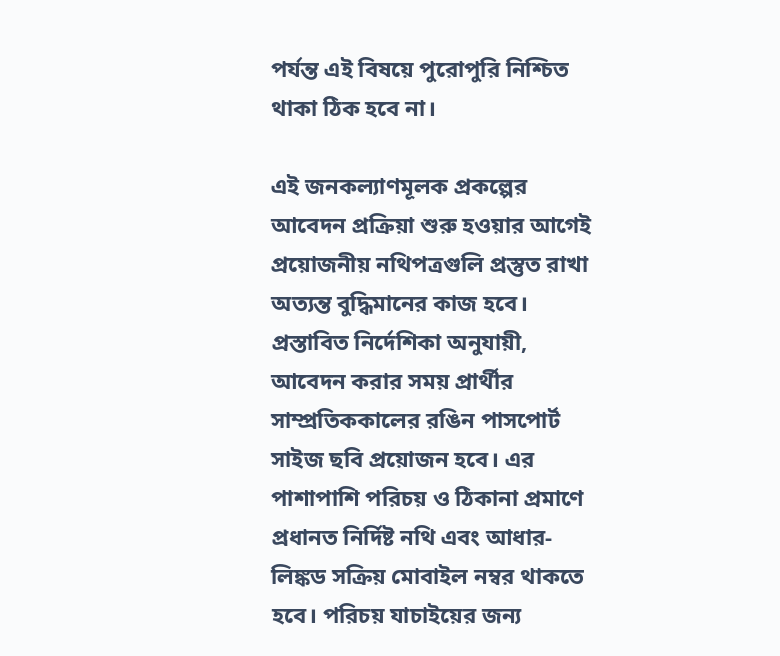পর্যন্ত এই বিষয়ে পুরোপুরি নিশ্চিত থাকা ঠিক হবে না।

এই জনকল্যাণমূলক প্রকল্পের আবেদন প্রক্রিয়া শুরু হওয়ার আগেই প্রয়োজনীয় নথিপত্রগুলি প্রস্তুত রাখা অত্যন্ত বুদ্ধিমানের কাজ হবে। প্রস্তাবিত নির্দেশিকা অনুযায়ী, আবেদন করার সময় প্রার্থীর সাম্প্রতিককালের রঙিন পাসপোর্ট সাইজ ছবি প্রয়োজন হবে। এর পাশাপাশি পরিচয় ও ঠিকানা প্রমাণে প্রধানত নির্দিষ্ট নথি এবং আধার-লিঙ্কড সক্রিয় মোবাইল নম্বর থাকতে হবে। পরিচয় যাচাইয়ের জন্য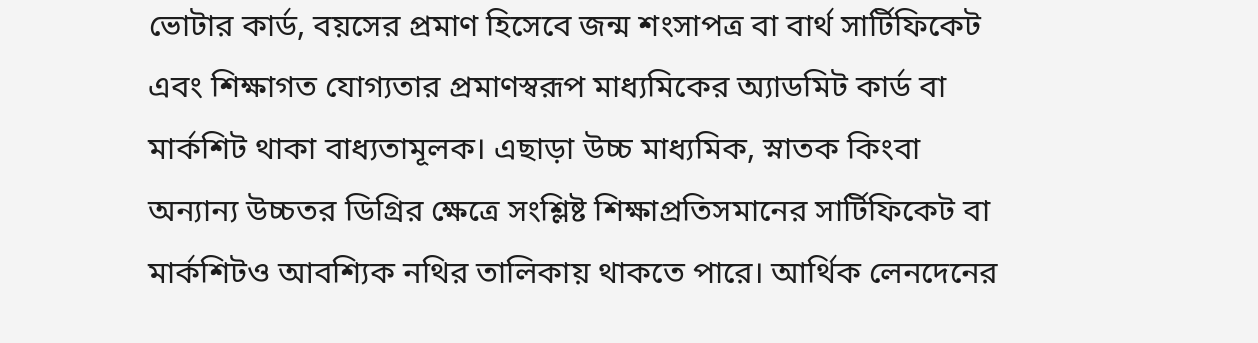ভোটার কার্ড, বয়সের প্রমাণ হিসেবে জন্ম শংসাপত্র বা বার্থ সার্টিফিকেট এবং শিক্ষাগত যোগ্যতার প্রমাণস্বরূপ মাধ্যমিকের অ্যাডমিট কার্ড বা মার্কশিট থাকা বাধ্যতামূলক। এছাড়া উচ্চ মাধ্যমিক, স্নাতক কিংবা অন্যান্য উচ্চতর ডিগ্রির ক্ষেত্রে সংশ্লিষ্ট শিক্ষাপ্রতিসমানের সার্টিফিকেট বা মার্কশিটও আবশ্যিক নথির তালিকায় থাকতে পারে। আর্থিক লেনদেনের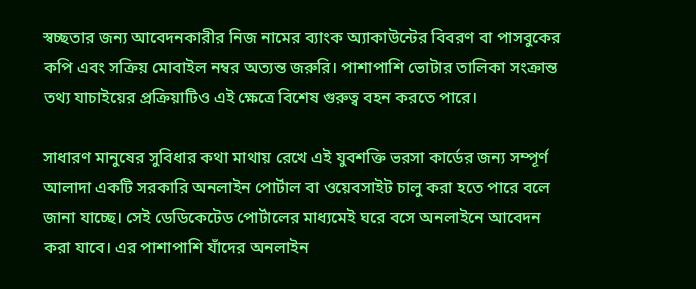স্বচ্ছতার জন্য আবেদনকারীর নিজ নামের ব্যাংক অ্যাকাউন্টের বিবরণ বা পাসবুকের কপি এবং সক্রিয় মোবাইল নম্বর অত্যন্ত জরুরি। পাশাপাশি ভোটার তালিকা সংক্রান্ত তথ্য যাচাইয়ের প্রক্রিয়াটিও এই ক্ষেত্রে বিশেষ গুরুত্ব বহন করতে পারে।

সাধারণ মানুষের সুবিধার কথা মাথায় রেখে এই যুবশক্তি ভরসা কার্ডের জন্য সম্পূর্ণ আলাদা একটি সরকারি অনলাইন পোর্টাল বা ওয়েবসাইট চালু করা হতে পারে বলে জানা যাচ্ছে। সেই ডেডিকেটেড পোর্টালের মাধ্যমেই ঘরে বসে অনলাইনে আবেদন করা যাবে। এর পাশাপাশি যাঁদের অনলাইন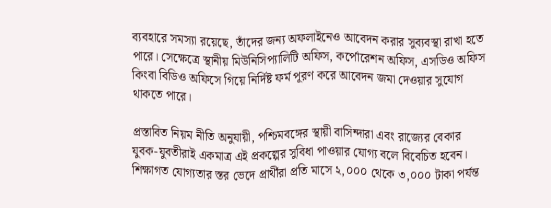ব্যবহারে সমস্যা রয়েছে, তাঁদের জন্য অফলাইনেও আবেদন করার সুব্যবস্থা রাখা হতে পারে। সেক্ষেত্রে স্থানীয় মিউনিসিপ্যালিটি অফিস, কর্পোরেশন অফিস, এসডিও অফিস কিংবা বিডিও অফিসে গিয়ে নির্দিষ্ট ফর্ম পূরণ করে আবেদন জমা দেওয়ার সুযোগ থাকতে পারে।

প্রস্তাবিত নিয়ম নীতি অনুযায়ী, পশ্চিমবঙ্গের স্থায়ী বাসিন্দারা এবং রাজ্যের বেকার যুবক-যুবতীরাই একমাত্র এই প্রকল্পের সুবিধা পাওয়ার যোগ্য বলে বিবেচিত হবেন। শিক্ষাগত যোগ্যতার স্তর ভেদে প্রার্থীরা প্রতি মাসে ২,০০০ থেকে ৩,০০০ টাকা পর্যন্ত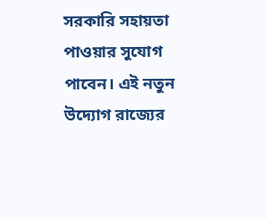সরকারি সহায়তা পাওয়ার সুযোগ পাবেন। এই নতুন উদ্যোগ রাজ্যের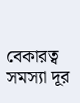বেকারত্ব সমস্যা দূর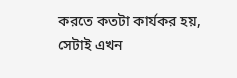করতে কতটা কার্যকর হয়, সেটাই এখন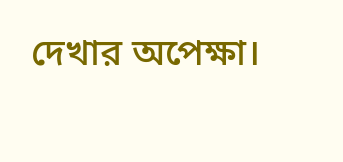দেখার অপেক্ষা।